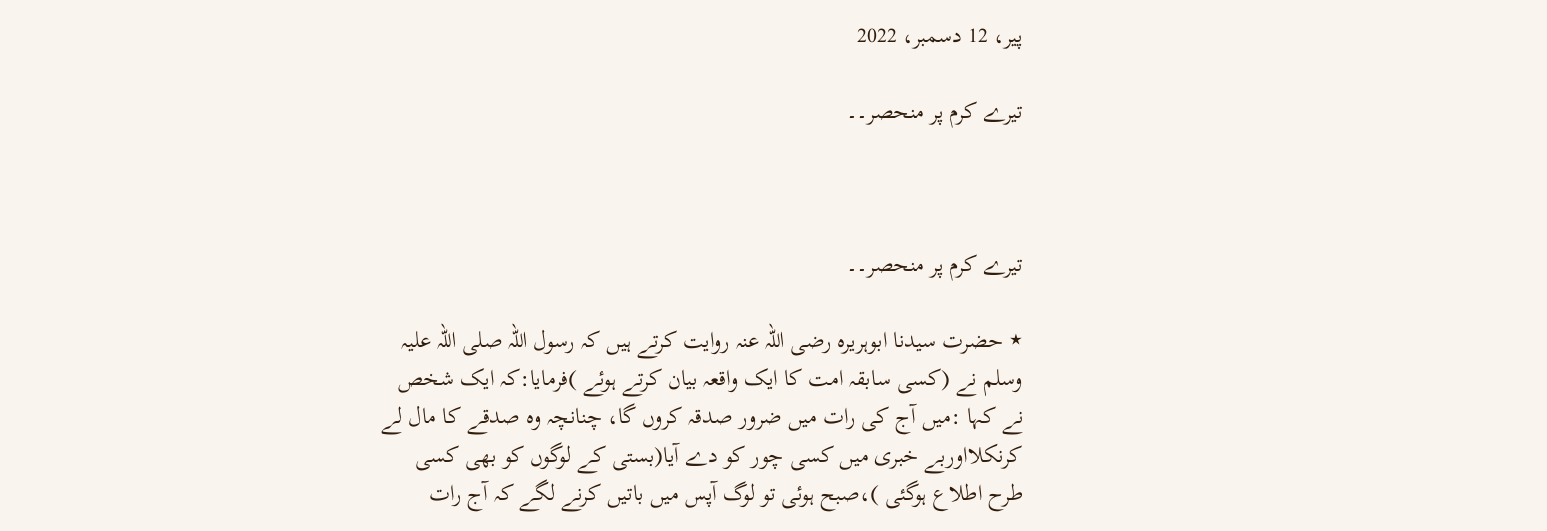پیر، 12 دسمبر، 2022

تیرے کرم پر منحصر۔۔



تیرے کرم پر منحصر۔۔

٭ حضرت سیدنا ابوہریرہ رضی اللہ عنہ روایت کرتے ہیں کہ رسول اللہ صلی اللہ علیہ وسلم نے (کسی سابقہ امت کا ایک واقعہ بیان کرتے ہوئے )فرمایا:کہ ایک شخص نے کہا :میں آج کی رات میں ضرور صدقہ کروں گا، چنانچہ وہ صدقے کا مال لے کرنکلااوربے خبری میں کسی چور کو دے آیا(بستی کے لوگوں کو بھی کسی طرح اطلاع ہوگئی )،صبح ہوئی تو لوگ آپس میں باتیں کرنے لگے کہ آج رات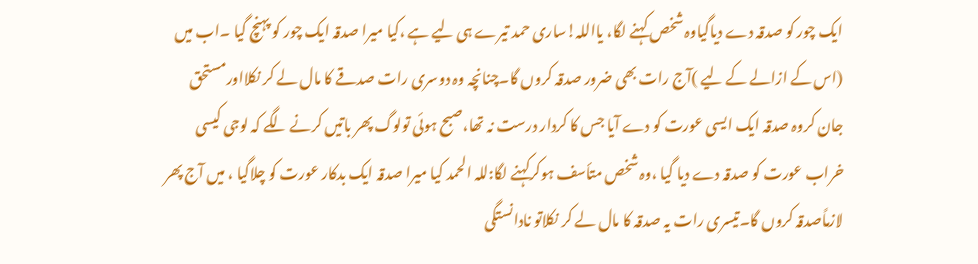ایک چور کو صدقہ دے دیاگیاوہ شخص کہنے لگا، یااللہ!ساری حمد تیرے ہی لیے ہے ،کیا میرا صدقہ ایک چور کو پہنچ گیا ۔اب میں (اس کے ازالے کے لیے )آج رات بھی ضرور صدقہ کروں گا۔چنانچہ وہ دوسری رات صدقے کا مال لے کر نکلااورمستحق جان کروہ صدقہ ایک ایسی عورت کو دے آیا جس کا کردار درست نہ تھا،صبح ہوئی تولوگ پھر باتیں کرنے لگے کہ لوجی کیسی خراب عورت کو صدقہ دے دیا گیا ،وہ شخص متأسف ہوکرکہنے لگا:للہ الحمد کیا میرا صدقہ ایک بدکار عورت کو چلاگیا ، میں آج پھر لازماًصدقہ کروں گا۔تیسری رات یہ صدقہ کا مال لے کر نکلاتو نادانستگی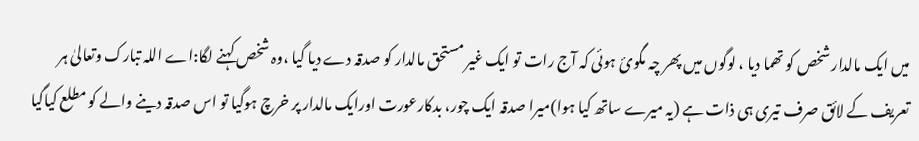میں ایک مالدار شخص کو تھما دیا ، لوگوں میں پھر چہ مگویٔ ہوئی کہ آج رات تو ایک غیر مستحق مالدار کو صدقہ دے دیا گیا ،وہ شخص کہنے لگا:اے اللہ تبارک وتعالیٰ ہر تعریف کے لائق صرف تیری ہی ذات ہے (یہ میرے ساتھ کیا ہوا)میرا صدقہ ایک چور، بدکارعورت اورایک مالدار پر خرچ ہوگیا تو اس صدقہ دینے والے کو مطلع کیاگیا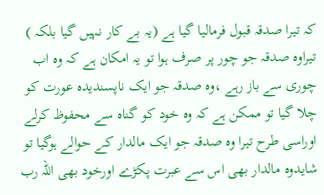کہ تیرا صدقہ قبول فرمالیا گیا ہے (یہ بے کار نہیں گیا بلکہ ) تیراوہ صدقہ جو چور پر صرف ہوا تو یہ امکان ہے کہ وہ اب چوری سے باز رہے ،وہ صدقہ جو ایک ناپسندیدہ عورت کو چلا گیا تو ممکن ہے کہ وہ خود کو گناہ سے محفوظ کرلے اوراسی طرح تیرا وہ صدقہ جو ایک مالدار کے حوالے ہوگیا تو شایدوہ مالدار بھی اس سے عبرت پکڑے اورخود بھی اللہ رب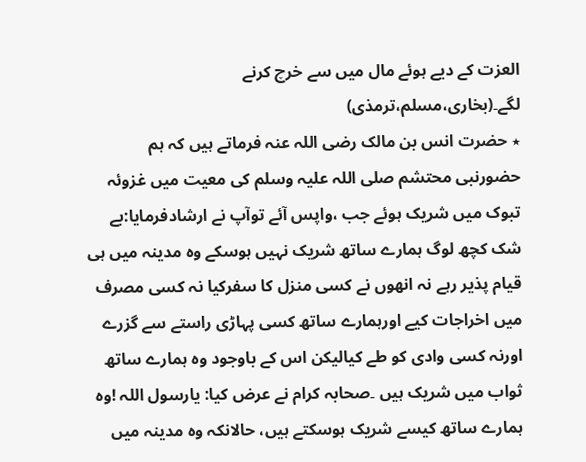العزت کے دیے ہوئے مال میں سے خرچ کرنے لگے۔(بخاری،مسلم،ترمذی)
٭ حضرت انس بن مالک رضی اللہ عنہ فرماتے ہیں کہ ہم حضورنبی محتشم صلی اللہ علیہ وسلم کی معیت میں غزوئہ تبوک میں شریک ہوئے جب ،واپس آئے توآپ نے ارشادفرمایا:بے شک کچھ لوگ ہمارے ساتھ شریک نہیں ہوسکے وہ مدینہ میں ہی قیام پذیر رہے نہ انھوں نے کسی منزل کا سفرکیا نہ کسی مصرف میں اخراجات کیے اورہمارے ساتھ کسی پہاڑی راستے سے گزرے اورنہ کسی وادی کو طے کیالیکن اس کے باوجود وہ ہمارے ساتھ ثواب میں شریک ہیں ۔صحابہ کرام نے عرض کیا: یارسول اللہ !وہ ہمارے ساتھ کیسے شریک ہوسکتے ہیں، حالانکہ وہ مدینہ میں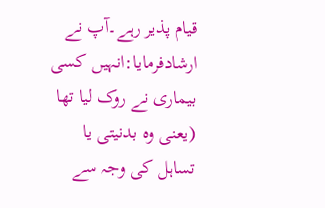قیام پذیر رہے۔آپ نے ارشادفرمایا:انہیں کسی بیماری نے روک لیا تھا (یعنی وہ بدنیتی یا تساہل کی وجہ سے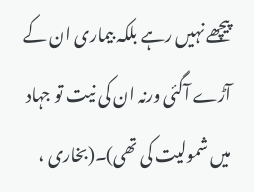پیچھے نہیں رہے بلکہ بیماری ان کے آڑے آگئی ورنہ ان کی نیت تو جہاد میں شمولیت کی تھی)۔(بخاری ،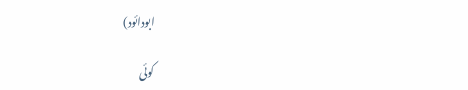ابودائود)

کوئی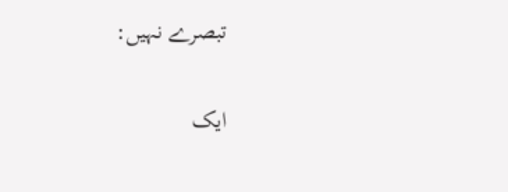تبصرے نہیں:

ایک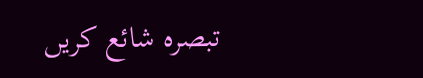تبصرہ شائع کریں